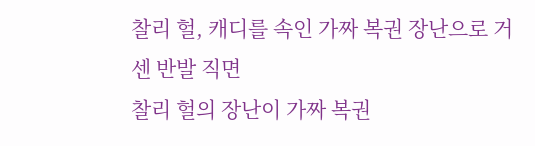찰리 헐, 캐디를 속인 가짜 복권 장난으로 거센 반발 직면
찰리 헐의 장난이 가짜 복권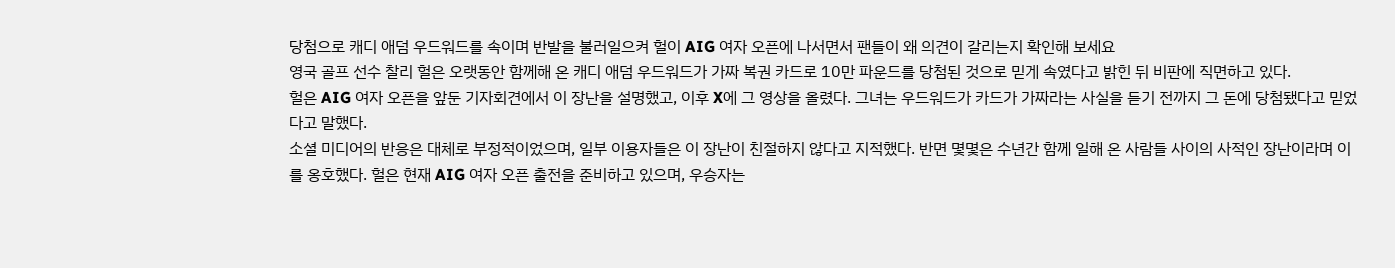당첨으로 캐디 애덤 우드워드를 속이며 반발을 불러일으켜 헐이 AIG 여자 오픈에 나서면서 팬들이 왜 의견이 갈리는지 확인해 보세요
영국 골프 선수 찰리 헐은 오랫동안 함께해 온 캐디 애덤 우드워드가 가짜 복권 카드로 10만 파운드를 당첨된 것으로 믿게 속였다고 밝힌 뒤 비판에 직면하고 있다.
헐은 AIG 여자 오픈을 앞둔 기자회견에서 이 장난을 설명했고, 이후 X에 그 영상을 올렸다. 그녀는 우드워드가 카드가 가짜라는 사실을 듣기 전까지 그 돈에 당첨됐다고 믿었다고 말했다.
소셜 미디어의 반응은 대체로 부정적이었으며, 일부 이용자들은 이 장난이 친절하지 않다고 지적했다. 반면 몇몇은 수년간 함께 일해 온 사람들 사이의 사적인 장난이라며 이를 옹호했다. 헐은 현재 AIG 여자 오픈 출전을 준비하고 있으며, 우승자는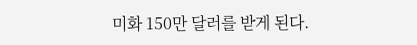미화 150만 달러를 받게 된다.